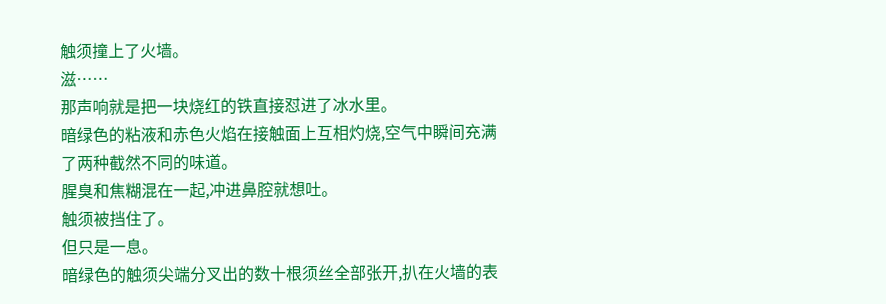触须撞上了火墙。
滋……
那声响就是把一块烧红的铁直接怼进了冰水里。
暗绿色的粘液和赤色火焰在接触面上互相灼烧,空气中瞬间充满了两种截然不同的味道。
腥臭和焦糊混在一起,冲进鼻腔就想吐。
触须被挡住了。
但只是一息。
暗绿色的触须尖端分叉出的数十根须丝全部张开,扒在火墙的表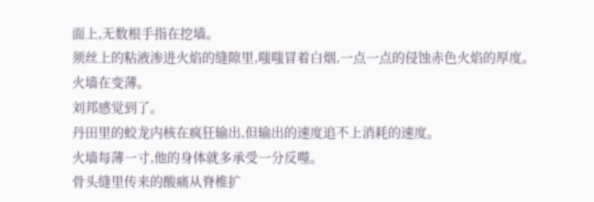面上,无数根手指在挖墙。
须丝上的粘液渗进火焰的缝隙里,嗤嗤冒着白烟,一点一点的侵蚀赤色火焰的厚度。
火墙在变薄。
刘邦感觉到了。
丹田里的蛟龙内核在疯狂输出,但输出的速度追不上消耗的速度。
火墙每薄一寸,他的身体就多承受一分反噬。
骨头缝里传来的酸痛从脊椎扩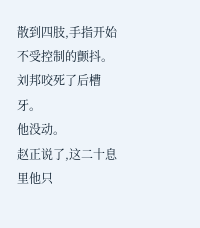散到四肢,手指开始不受控制的颤抖。
刘邦咬死了后槽牙。
他没动。
赵正说了,这二十息里他只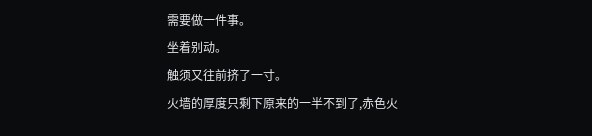需要做一件事。
坐着别动。
触须又往前挤了一寸。
火墙的厚度只剩下原来的一半不到了,赤色火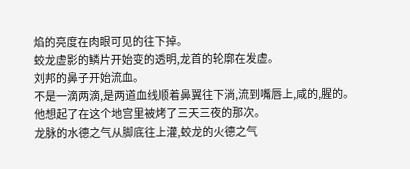焰的亮度在肉眼可见的往下掉。
蛟龙虚影的鳞片开始变的透明,龙首的轮廓在发虚。
刘邦的鼻子开始流血。
不是一滴两滴,是两道血线顺着鼻翼往下淌,流到嘴唇上,咸的,腥的。
他想起了在这个地宫里被烤了三天三夜的那次。
龙脉的水德之气从脚底往上灌,蛟龙的火德之气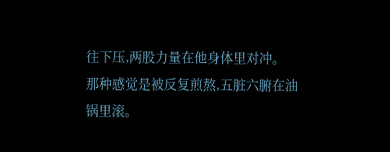往下压,两股力量在他身体里对冲。
那种感觉是被反复煎熬,五脏六腑在油锅里滚。